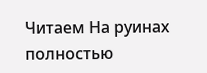Читаем На руинах полностью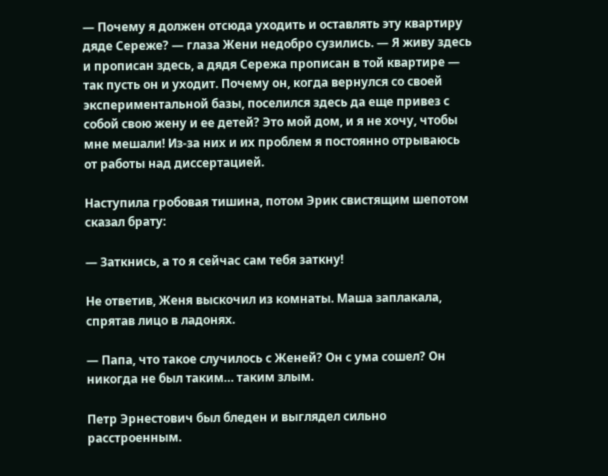— Почему я должен отсюда уходить и оставлять эту квартиру дяде Сереже? — глаза Жени недобро сузились. — Я живу здесь и прописан здесь, а дядя Сережа прописан в той квартире — так пусть он и уходит. Почему он, когда вернулся со своей экспериментальной базы, поселился здесь да еще привез с собой свою жену и ее детей? Это мой дом, и я не хочу, чтобы мне мешали! Из-за них и их проблем я постоянно отрываюсь от работы над диссертацией.

Наступила гробовая тишина, потом Эрик свистящим шепотом сказал брату:

— Заткнись, а то я сейчас сам тебя заткну!

Не ответив, Женя выскочил из комнаты. Маша заплакала, спрятав лицо в ладонях.

— Папа, что такое случилось с Женей? Он с ума сошел? Он никогда не был таким… таким злым.

Петр Эрнестович был бледен и выглядел сильно расстроенным.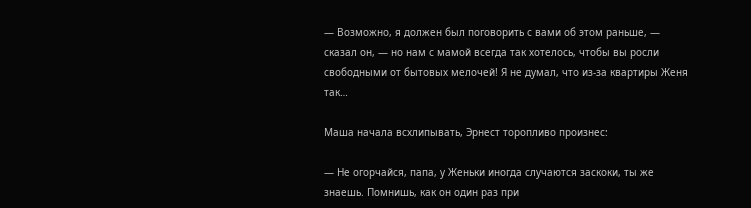— Возможно, я должен был поговорить с вами об этом раньше, — сказал он, — но нам с мамой всегда так хотелось, чтобы вы росли свободными от бытовых мелочей! Я не думал, что из-за квартиры Женя так…

Маша начала всхлипывать, Эрнест торопливо произнес:

— Не огорчайся, папа, у Женьки иногда случаются заскоки, ты же знаешь. Помнишь, как он один раз при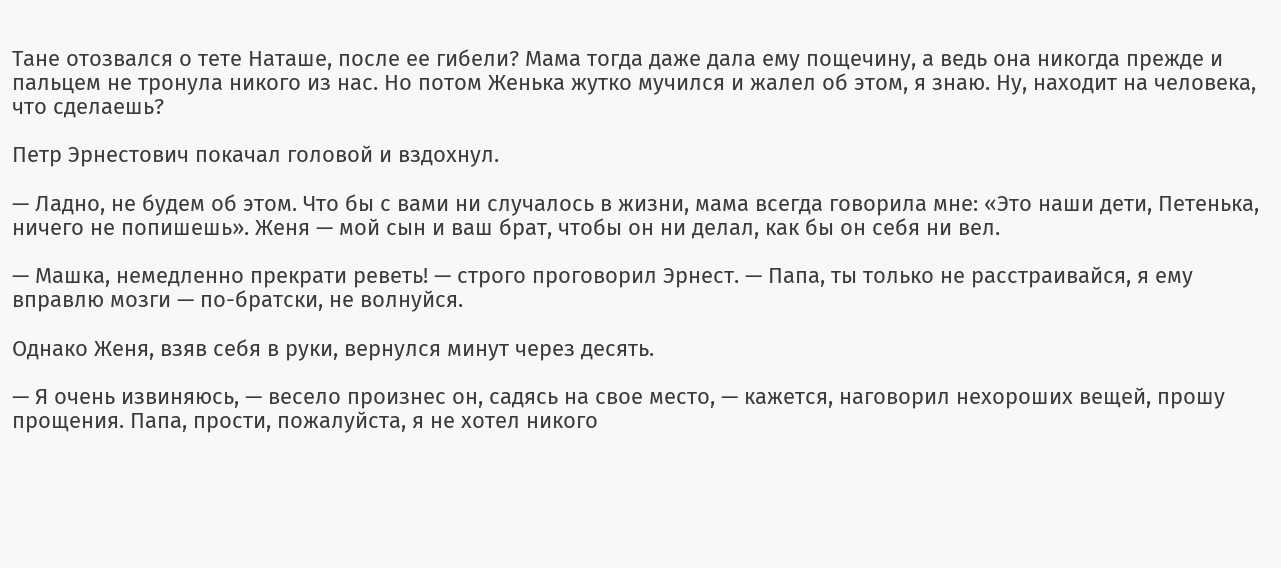Тане отозвался о тете Наташе, после ее гибели? Мама тогда даже дала ему пощечину, а ведь она никогда прежде и пальцем не тронула никого из нас. Но потом Женька жутко мучился и жалел об этом, я знаю. Ну, находит на человека, что сделаешь?

Петр Эрнестович покачал головой и вздохнул.

— Ладно, не будем об этом. Что бы с вами ни случалось в жизни, мама всегда говорила мне: «Это наши дети, Петенька, ничего не попишешь». Женя — мой сын и ваш брат, чтобы он ни делал, как бы он себя ни вел.

— Машка, немедленно прекрати реветь! — строго проговорил Эрнест. — Папа, ты только не расстраивайся, я ему вправлю мозги — по-братски, не волнуйся.

Однако Женя, взяв себя в руки, вернулся минут через десять.

— Я очень извиняюсь, — весело произнес он, садясь на свое место, — кажется, наговорил нехороших вещей, прошу прощения. Папа, прости, пожалуйста, я не хотел никого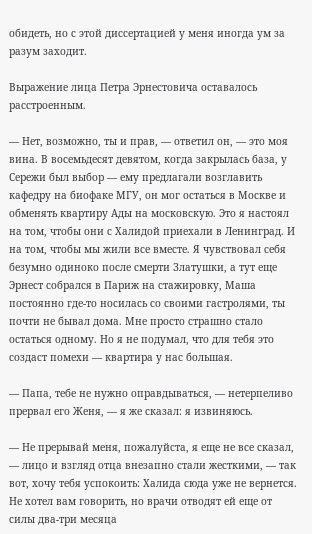обидеть, но с этой диссертацией у меня иногда ум за разум заходит.

Выражение лица Петра Эрнестовича оставалось расстроенным.

— Нет, возможно, ты и прав, — ответил он, — это моя вина. В восемьдесят девятом, когда закрылась база, у Сережи был выбор — ему предлагали возглавить кафедру на биофаке МГУ, он мог остаться в Москве и обменять квартиру Ады на московскую. Это я настоял на том, чтобы они с Халидой приехали в Ленинград. И на том, чтобы мы жили все вместе. Я чувствовал себя безумно одиноко после смерти Златушки, а тут еще Эрнест собрался в Париж на стажировку, Маша постоянно где-то носилась со своими гастролями, ты почти не бывал дома. Мне просто страшно стало остаться одному. Но я не подумал, что для тебя это создаст помехи — квартира у нас большая.

— Папа, тебе не нужно оправдываться, — нетерпеливо прервал его Женя, — я же сказал: я извиняюсь.

— Не прерывай меня, пожалуйста, я еще не все сказал, — лицо и взгляд отца внезапно стали жесткими, — так вот, хочу тебя успокоить: Халида сюда уже не вернется. Не хотел вам говорить, но врачи отводят ей еще от силы два-три месяца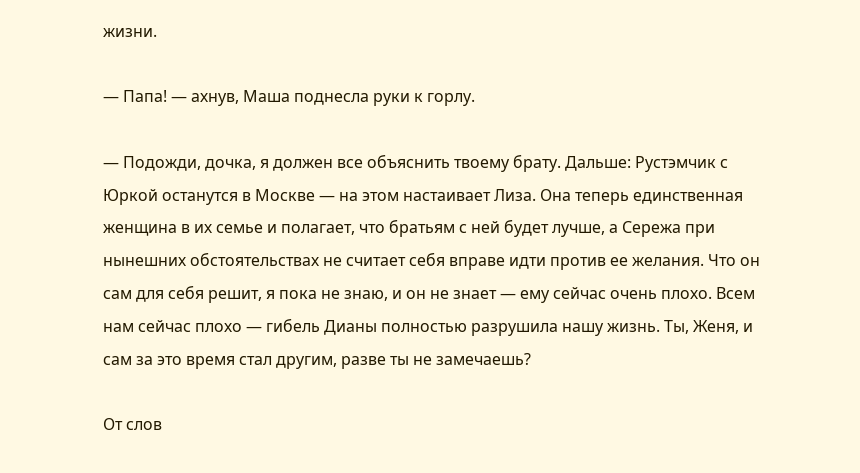жизни.

— Папа! — ахнув, Маша поднесла руки к горлу.

— Подожди, дочка, я должен все объяснить твоему брату. Дальше: Рустэмчик с Юркой останутся в Москве — на этом настаивает Лиза. Она теперь единственная женщина в их семье и полагает, что братьям с ней будет лучше, а Сережа при нынешних обстоятельствах не считает себя вправе идти против ее желания. Что он сам для себя решит, я пока не знаю, и он не знает — ему сейчас очень плохо. Всем нам сейчас плохо — гибель Дианы полностью разрушила нашу жизнь. Ты, Женя, и сам за это время стал другим, разве ты не замечаешь?

От слов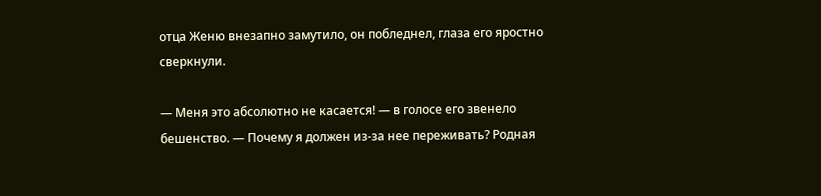отца Женю внезапно замутило, он побледнел, глаза его яростно сверкнули.

— Меня это абсолютно не касается! — в голосе его звенело бешенство. — Почему я должен из-за нее переживать? Родная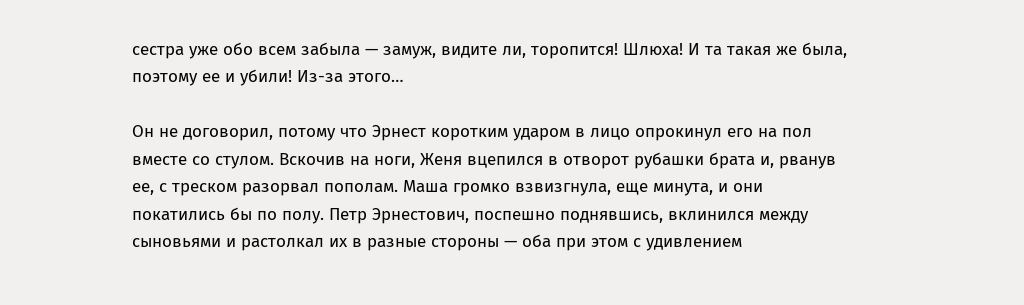сестра уже обо всем забыла — замуж, видите ли, торопится! Шлюха! И та такая же была, поэтому ее и убили! Из-за этого…

Он не договорил, потому что Эрнест коротким ударом в лицо опрокинул его на пол вместе со стулом. Вскочив на ноги, Женя вцепился в отворот рубашки брата и, рванув ее, с треском разорвал пополам. Маша громко взвизгнула, еще минута, и они покатились бы по полу. Петр Эрнестович, поспешно поднявшись, вклинился между сыновьями и растолкал их в разные стороны — оба при этом с удивлением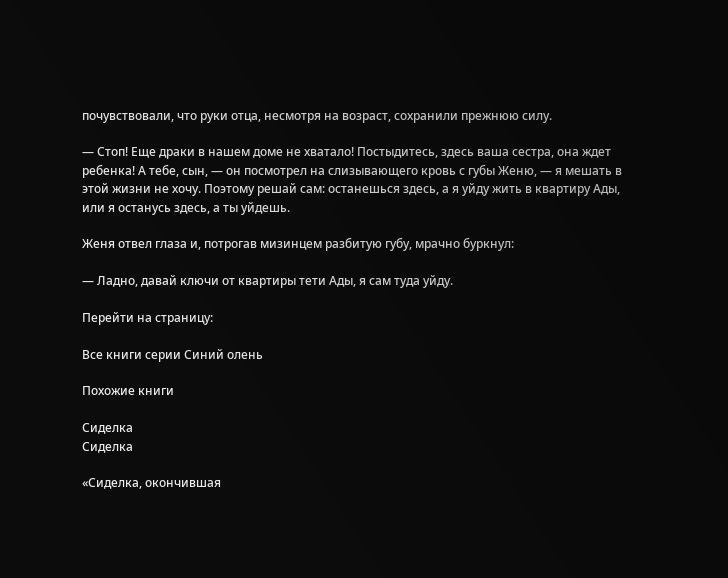почувствовали, что руки отца, несмотря на возраст, сохранили прежнюю силу.

— Стоп! Еще драки в нашем доме не хватало! Постыдитесь, здесь ваша сестра, она ждет ребенка! А тебе, сын, — он посмотрел на слизывающего кровь с губы Женю, — я мешать в этой жизни не хочу. Поэтому решай сам: останешься здесь, а я уйду жить в квартиру Ады, или я останусь здесь, а ты уйдешь.

Женя отвел глаза и, потрогав мизинцем разбитую губу, мрачно буркнул:

— Ладно, давай ключи от квартиры тети Ады, я сам туда уйду.

Перейти на страницу:

Все книги серии Синий олень

Похожие книги

Сиделка
Сиделка

«Сиделка, окончившая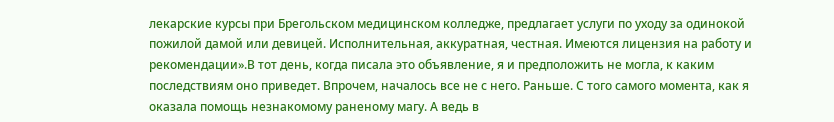лекарские курсы при Брегольском медицинском колледже, предлагает услуги по уходу за одинокой пожилой дамой или девицей. Исполнительная, аккуратная, честная. Имеются лицензия на работу и рекомендации».В тот день, когда писала это объявление, я и предположить не могла, к каким последствиям оно приведет. Впрочем, началось все не с него. Раньше. С того самого момента, как я оказала помощь незнакомому раненому магу. А ведь в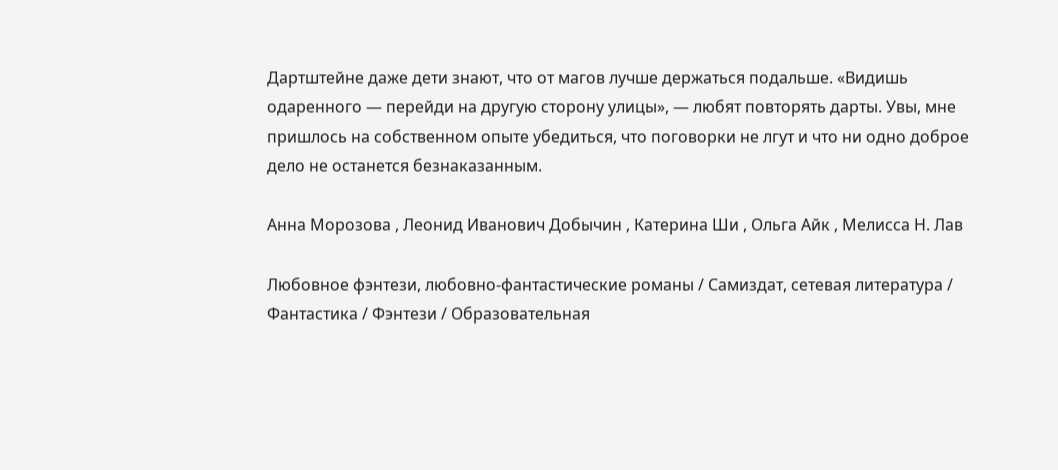Дартштейне даже дети знают, что от магов лучше держаться подальше. «Видишь одаренного — перейди на другую сторону улицы», — любят повторять дарты. Увы, мне пришлось на собственном опыте убедиться, что поговорки не лгут и что ни одно доброе дело не останется безнаказанным.

Анна Морозова , Леонид Иванович Добычин , Катерина Ши , Ольга Айк , Мелисса Н. Лав

Любовное фэнтези, любовно-фантастические романы / Самиздат, сетевая литература / Фантастика / Фэнтези / Образовательная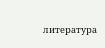литература